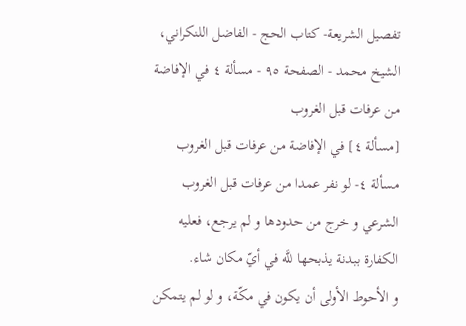تفصيل الشريعة- كتاب الحج - الفاضل اللنكراني، الشيخ محمد - الصفحة ٩٥ - مسألة ٤ في الإفاضة من عرفات قبل الغروب
[مسألة ٤] في الإفاضة من عرفات قبل الغروب
مسألة ٤- لو نفر عمدا من عرفات قبل الغروب الشرعي و خرج من حدودها و لم يرجع، فعليه الكفارة ببدنة يذبحها للَّه في أيّ مكان شاء.
و الأحوط الأولى أن يكون في مكّة، و لو لم يتمكن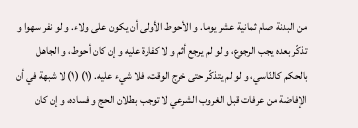من البدنة صام ثمانية عشر يوما. و الأحوط الأولى أن يكون على ولاء. و لو نفر سهوا و تذكّر بعده يجب الرجوع، و لو لم يرجع أثم و لا كفارة عليه و إن كان أحوط، و الجاهل بالحكم كالنّاسي، و لو لم يتذكّر حتى خرج الوقت، فلا شيء عليه. (١) (١) لا شبهة في أن الإفاضة من عرفات قبل الغروب الشرعي لا توجب بطلان الحج و فساده، و إن كان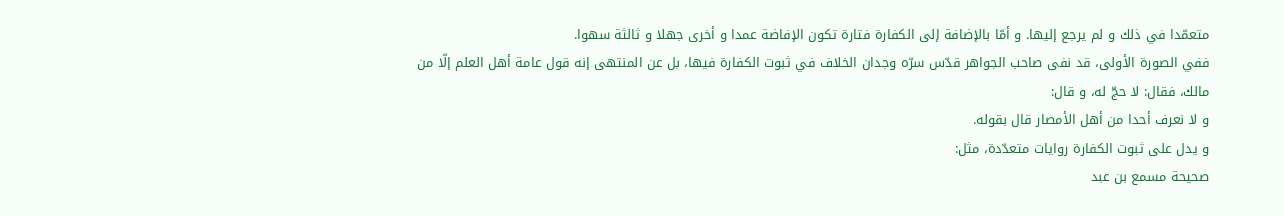متعمّدا في ذلك و لم يرجع إليها. و أمّا بالإضافة إلى الكفارة فتارة تكون الإفاضة عمدا و أخرى جهلا و ثالثة سهوا.
ففي الصورة الأولى، قد نفى صاحب الجواهر قدّس سرّه وجدان الخلاف في ثبوت الكفارة فيها، بل عن المنتهى إنه قول عامة أهل العلم إلّا من مالك، فقال: لا حجّ له، و قال:
و لا نعرف أحدا من أهل الأمصار قال بقوله.
و يدل على ثبوت الكفارة روايات متعدّدة، مثل:
صحيحة مسمع بن عبد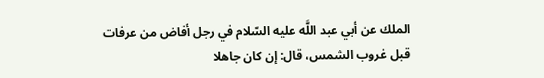الملك عن أبي عبد اللَّه عليه السّلام في رجل أفاض من عرفات قبل غروب الشمس، قال: إن كان جاهلا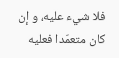فلا شيء عليه، و إن كان متعمّدا فعليه